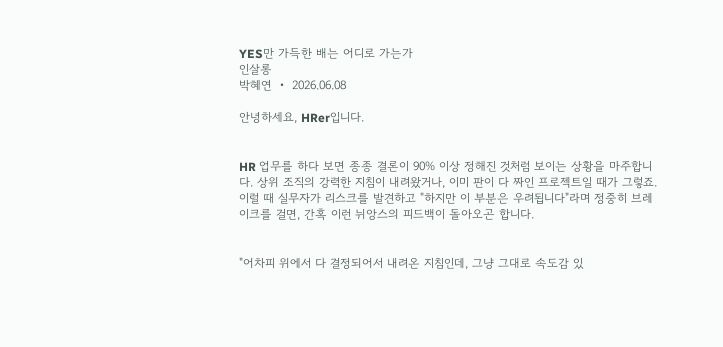YES만 가득한 배는 어디로 가는가
인살롱
박혜연 ・ 2026.06.08

안녕하세요, HRer입니다.


HR 업무를 하다 보면 종종 결론이 90% 이상 정해진 것처럼 보이는 상황을 마주합니다. 상위 조직의 강력한 지침이 내려왔거나, 이미 판이 다 짜인 프로젝트일 때가 그렇죠. 이럴 때 실무자가 리스크를 발견하고 "하지만 이 부분은 우려됩니다"라며 정중히 브레이크를 걸면, 간혹 이런 뉘앙스의 피드백이 돌아오곤 합니다.


"어차피 위에서 다 결정되어서 내려온 지침인데, 그냥 그대로 속도감 있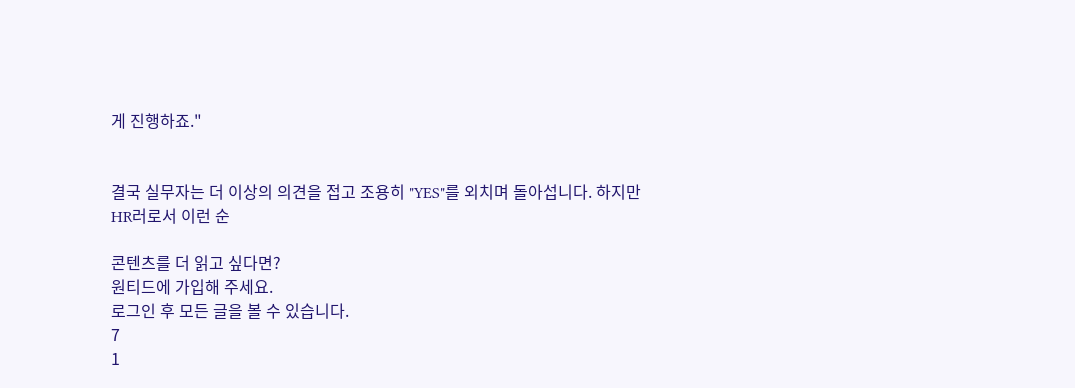게 진행하죠."


결국 실무자는 더 이상의 의견을 접고 조용히 "YES"를 외치며 돌아섭니다. 하지만 HR러로서 이런 순

콘텐츠를 더 읽고 싶다면?
원티드에 가입해 주세요.
로그인 후 모든 글을 볼 수 있습니다.
7
1